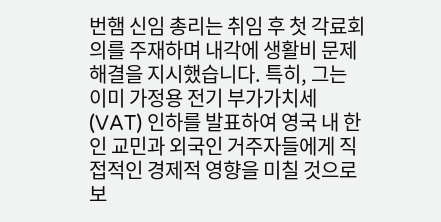번햄 신임 총리는 취임 후 첫 각료회의를 주재하며 내각에 생활비 문제 해결을 지시했습니다. 특히, 그는 이미 가정용 전기 부가가치세(VAT) 인하를 발표하여 영국 내 한인 교민과 외국인 거주자들에게 직접적인 경제적 영향을 미칠 것으로 보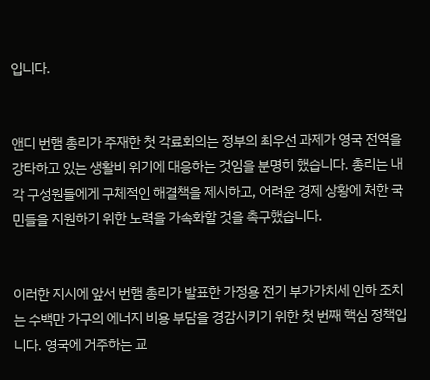입니다.


앤디 번햄 총리가 주재한 첫 각료회의는 정부의 최우선 과제가 영국 전역을 강타하고 있는 생활비 위기에 대응하는 것임을 분명히 했습니다. 총리는 내각 구성원들에게 구체적인 해결책을 제시하고, 어려운 경제 상황에 처한 국민들을 지원하기 위한 노력을 가속화할 것을 촉구했습니다.


이러한 지시에 앞서 번햄 총리가 발표한 가정용 전기 부가가치세 인하 조치는 수백만 가구의 에너지 비용 부담을 경감시키기 위한 첫 번째 핵심 정책입니다. 영국에 거주하는 교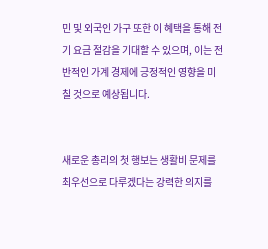민 및 외국인 가구 또한 이 혜택을 통해 전기 요금 절감을 기대할 수 있으며, 이는 전반적인 가계 경제에 긍정적인 영향을 미칠 것으로 예상됩니다.


새로운 총리의 첫 행보는 생활비 문제를 최우선으로 다루겠다는 강력한 의지를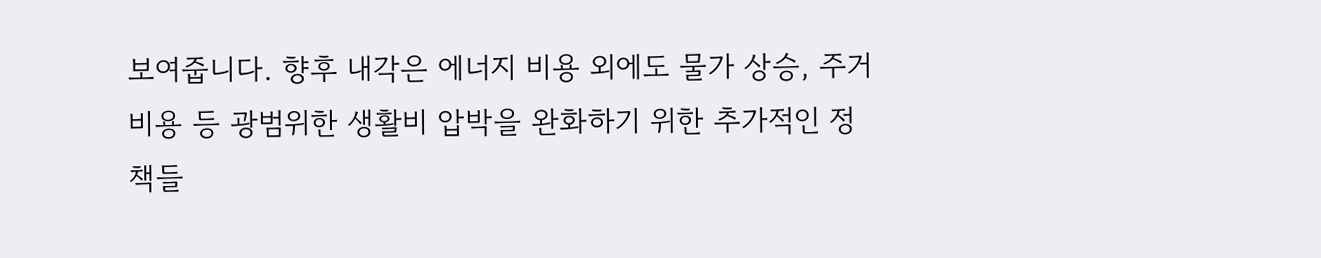보여줍니다. 향후 내각은 에너지 비용 외에도 물가 상승, 주거 비용 등 광범위한 생활비 압박을 완화하기 위한 추가적인 정책들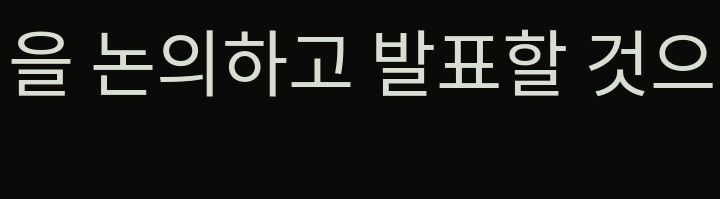을 논의하고 발표할 것으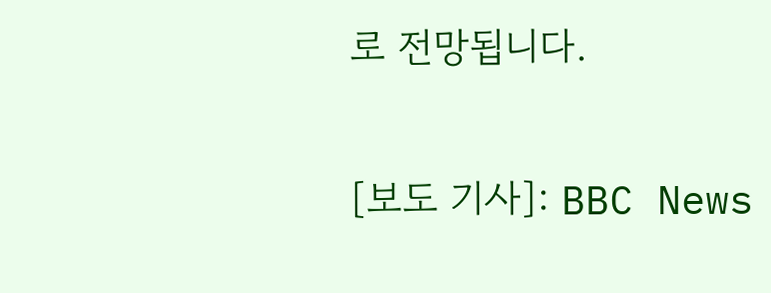로 전망됩니다.

[보도 기사]: BBC News